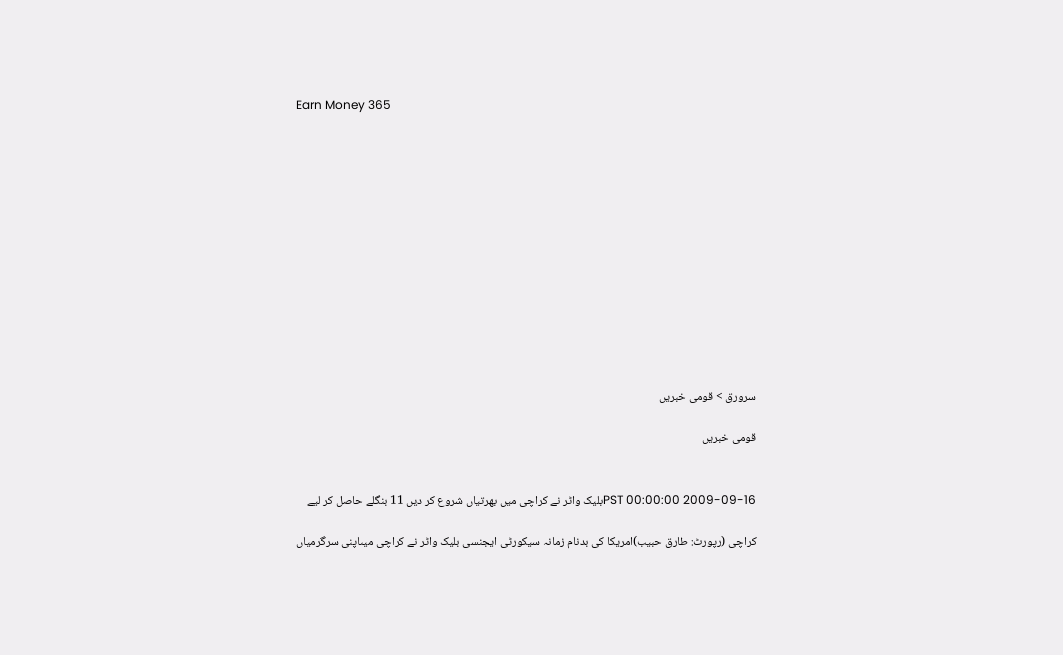Earn Money 365













سرورق > قومی خبریں

قومی خبریں


2009-09-16 00:00:00 PSTبلیک واٹر نے کراچی میں بھرتیاں شروع کر دیں 11 بنگلے حاصل کر لیے

کراچی (رپورٹ: طارق حبیب)امریکا کی بدنام زمانہ سیکورٹی ایجنسی بلیک واٹر نے کراچی میںاپنی سرگرمیاں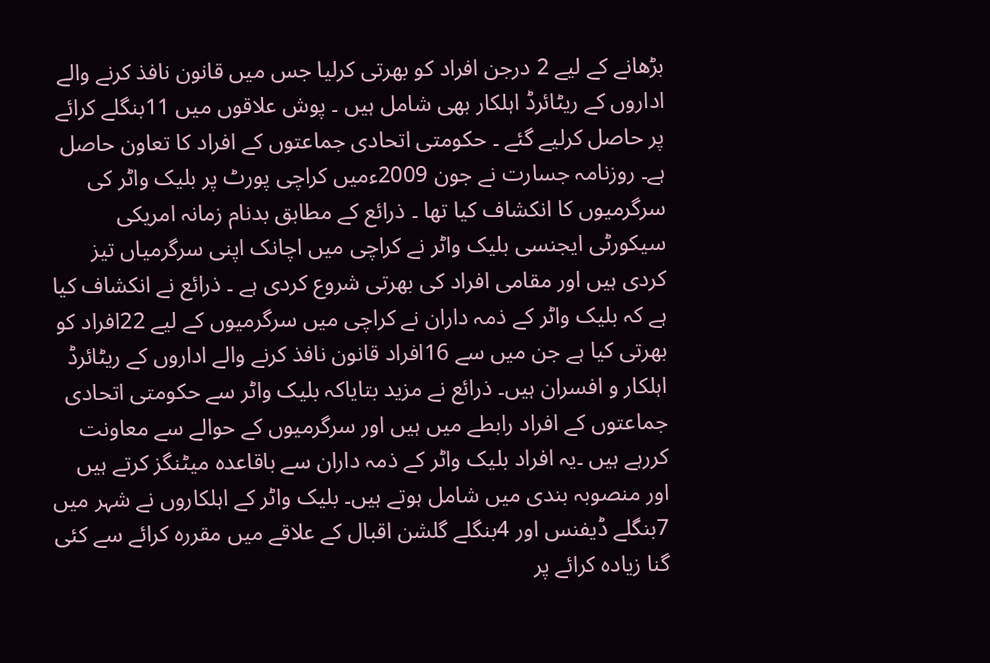بڑھانے کے لیے 2 درجن افراد کو بھرتی کرلیا جس میں قانون نافذ کرنے والے اداروں کے ریٹائرڈ اہلکار بھی شامل ہیں ۔ پوش علاقوں میں 11بنگلے کرائے پر حاصل کرلیے گئے ۔ حکومتی اتحادی جماعتوں کے افراد کا تعاون حاصل ہے۔ روزنامہ جسارت نے جون 2009ءمیں کراچی پورٹ پر بلیک واٹر کی سرگرمیوں کا انکشاف کیا تھا ۔ ذرائع کے مطابق بدنام زمانہ امریکی سیکورٹی ایجنسی بلیک واٹر نے کراچی میں اچانک اپنی سرگرمیاں تیز کردی ہیں اور مقامی افراد کی بھرتی شروع کردی ہے ۔ ذرائع نے انکشاف کیا ہے کہ بلیک واٹر کے ذمہ داران نے کراچی میں سرگرمیوں کے لیے 22افراد کو بھرتی کیا ہے جن میں سے 16افراد قانون نافذ کرنے والے اداروں کے ریٹائرڈ اہلکار و افسران ہیں۔ ذرائع نے مزید بتایاکہ بلیک واٹر سے حکومتی اتحادی جماعتوں کے افراد رابطے میں ہیں اور سرگرمیوں کے حوالے سے معاونت کررہے ہیں ۔یہ افراد بلیک واٹر کے ذمہ داران سے باقاعدہ میٹنگز کرتے ہیں اور منصوبہ بندی میں شامل ہوتے ہیں۔ بلیک واٹر کے اہلکاروں نے شہر میں 7بنگلے ڈیفنس اور 4بنگلے گلشن اقبال کے علاقے میں مقررہ کرائے سے کئی گنا زیادہ کرائے پر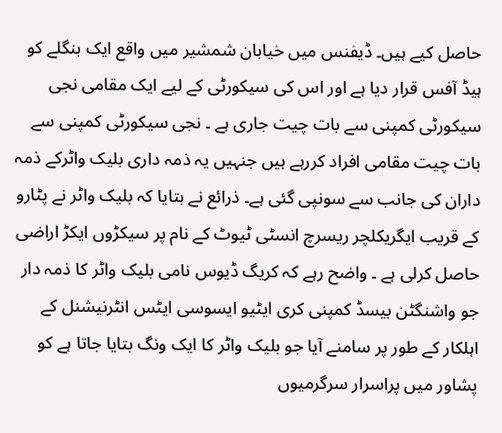حاصل کیے ہیں۔ ڈیفنس میں خیابان شمشیر میں واقع ایک بنگلے کو ہیڈ آفس قرار دیا ہے اور اس کی سیکورٹی کے لیے ایک مقامی نجی سیکورٹی کمپنی سے بات چیت جاری ہے ۔ نجی سیکورٹی کمپنی سے بات چیت مقامی افراد کررہے ہیں جنہیں یہ ذمہ داری بلیک واٹرکے ذمہ داران کی جانب سے سونپی گئی ہے۔ ذرائع نے بتایا کہ بلیک واٹر نے پٹارو کے قریب ایگریکلچر ریسرچ انسٹی ٹیوٹ کے نام پر سیکڑوں ایکڑ اراضی حاصل کرلی ہے ۔ واضح رہے کہ کریگ ڈیوس نامی بلیک واٹر کا ذمہ دار جو واشنگٹن بیسڈ کمپنی کری ایٹیو ایسوسی ایٹس انٹرنیشنل کے اہلکار کے طور پر سامنے آیا جو بلیک واٹر کا ایک ونگ بتایا جاتا ہے کو پشاور میں پراسرار سرگرمیوں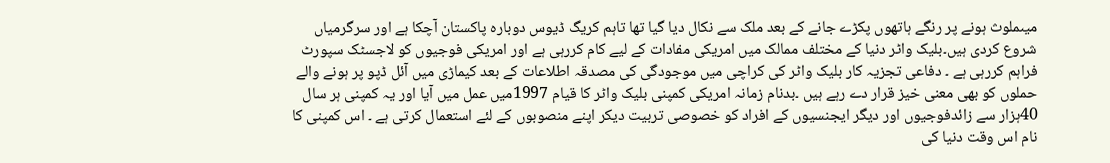میںملوث ہونے پر رنگے ہاتھوں پکڑے جانے کے بعد ملک سے نکال دیا گیا تھا تاہم کریگ ڈیوس دوبارہ پاکستان آچکا ہے اور سرگرمیاں شروع کردی ہیں۔بلیک واٹر دنیا کے مختلف ممالک میں امریکی مفادات کے لیے کام کررہی ہے اور امریکی فوجیوں کو لاجسٹک سپورٹ فراہم کررہی ہے ۔ دفاعی تجزیہ کار بلیک واٹر کی کراچی میں موجودگی کی مصدقہ اطلاعات کے بعد کیماڑی میں آئل ڈپو پر ہونے والے حملوں کو بھی معنی خیز قرار دے رہے ہیں ۔بدنام زمانہ امریکی کمپنی بلیک واٹر کا قیام 1997میں عمل میں آیا اور یہ کمپنی ہر سال 40ہزار سے زائدفوجیوں اور دیگر ایجنسیوں کے افراد کو خصوصی تربیت دیکر اپنے منصوبوں کے لئے استعمال کرتی ہے ۔ اس کمپنی کا نام اس وقت دنیا کی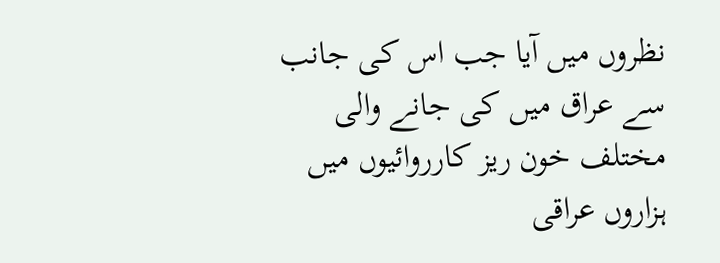نظروں میں آیا جب اس کی جانب سے عراق میں کی جانے والی مختلف خون ریز کارروائیوں میں ہزاروں عراقی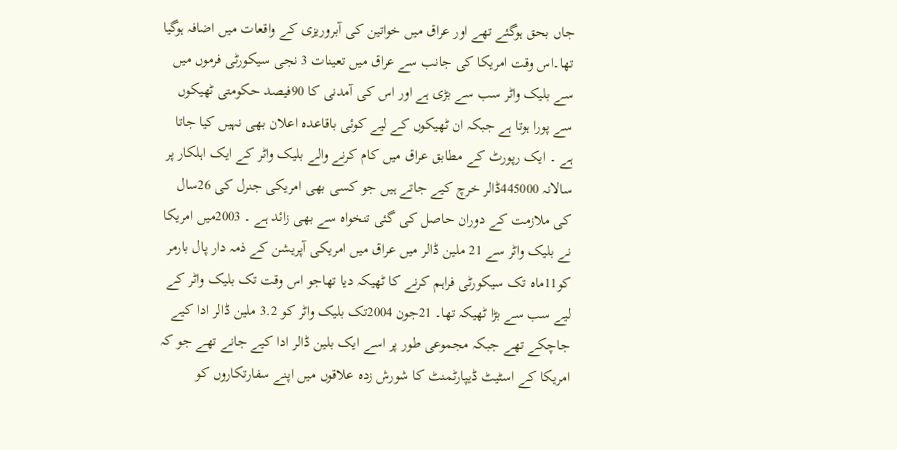جاں بحق ہوگئے تھے اور عراق میں خواتین کی آبروریزی کے واقعات میں اضافہ ہوگیا تھا۔اس وقت امریکا کی جانب سے عراق میں تعینات 3 نجی سیکورٹی فرموں میں سے بلیک واٹر سب سے بڑی ہے اور اس کی آمدنی کا 90فیصد حکومتی ٹھیکوں سے پورا ہوتا ہے جبکہ ان ٹھیکوں کے لیے کوئی باقاعدہ اعلان بھی نہیں کیا جاتا ہے ۔ ایک رپورٹ کے مطابق عراق میں کام کرنے والے بلیک واٹر کے ایک اہلکار پر سالانہ 445000ڈالر خرچ کیے جاتے ہیں جو کسی بھی امریکی جنرل کی 26سال کی ملازمت کے دوران حاصل کی گئی تنخواہ سے بھی زائد ہے ۔ 2003میں امریکا نے بلیک واٹر سے 21 ملین ڈالر میں عراق میں امریکی آپریشن کے ذمہ دار پال بارمر کو11ماہ تک سیکورٹی فراہم کرنے کا ٹھیکہ دیا تھاجو اس وقت تک بلیک واٹر کے لیے سب سے بڑا ٹھیکہ تھا۔ 21جون 2004تک بلیک واٹر کو 3.2 ملین ڈالر ادا کیے جاچکے تھے جبکہ مجموعی طور پر اسے ایک بلین ڈالر ادا کیے جانے تھے جو کہ امریکا کے اسٹیٹ ڈیپارٹمنٹ کا شورش زدہ علاقوں میں اپنے سفارتکاروں کو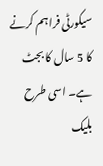سیکورٹی فراہم کرنے کا 5 سال کا بجٹ ہے۔ اسی طرح بلیک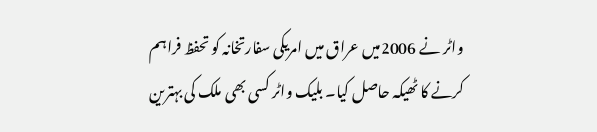واٹر نے 2006میں عراق میں امریکی سفارتخانہ کو تحفظ فراہم کرنے کا ٹھیکہ حاصل کیا۔ بلیک واٹر کسی بھی ملک کی بہترین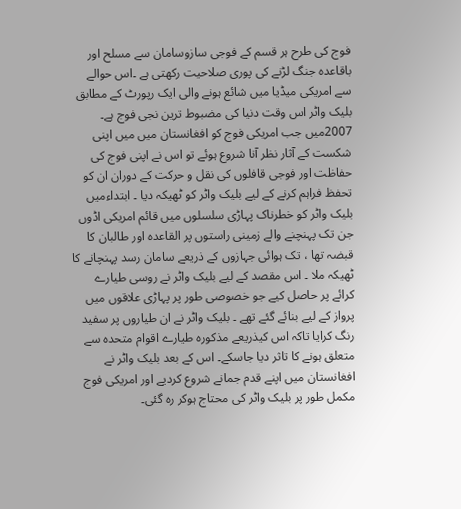فوج کی طرح ہر قسم کے فوجی سازوسامان سے مسلح اور باقاعدہ جنگ لڑنے کی پوری صلاحیت رکھتی ہے ۔اس حوالے سے امریکی میڈیا میں شائع ہونے والی ایک رپورٹ کے مطابق بلیک واٹر اس وقت دنیا کی مضبوط ترین نجی فوج ہے۔ 2007میں جب امریکی فوج کو افغانستان میں میں اپنی شکست کے آثار نظر آنا شروع ہوئے تو اس نے اپنی فوج کی حفاظت اور فوجی قافلوں کی نقل و حرکت کے دوران ان کو تحفظ فراہم کرنے کے لیے بلیک واٹر کو ٹھیکہ دیا ۔ ابتداءمیں بلیک واٹر کو خطرناک پہاڑی سلسلوں میں قائم امریکی اڈوں جن تک پہنچنے والے زمینی راستوں پر القاعدہ اور طالبان کا قبضہ تھا ، تک ہوائی جہازوں کے ذریعے سامان رسد پہنچانے کا ٹھیکہ ملا ۔ اس مقصد کے لیے بلیک واٹر نے روسی طیارے کرائے پر حاصل کیے جو خصوصی طور پر پہاڑی علاقوں میں پرواز کے لیے بنائے گئے تھے ۔ بلیک واٹر نے ان طیاروں پر سفید رنگ کرایا تاکہ اس کیذریعے مذکورہ طیارے اقوام متحدہ سے متعلق ہونے کا تاثر دیا جاسکے۔ اس کے بعد بلیک واٹر نے افغانستان میں اپنے قدم جمانے شروع کردیے اور امریکی فوج مکمل طور پر بلیک واٹر کی محتاج ہوکر رہ گئی۔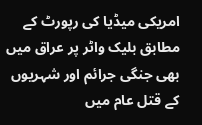امریکی میڈیا کی رپورٹ کے مطابق بلیک واٹر پر عراق میں بھی جنگی جرائم اور شہریوں کے قتل عام میں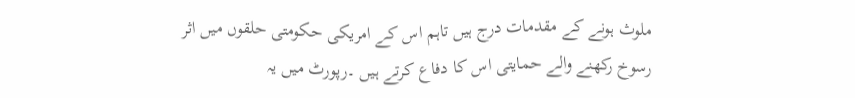ملوث ہونے کے مقدمات درج ہیں تاہم اس کے امریکی حکومتی حلقوں میں اثر رسوخ رکھنے والے حمایتی اس کا دفاع کرتے ہیں ۔رپورٹ میں یہ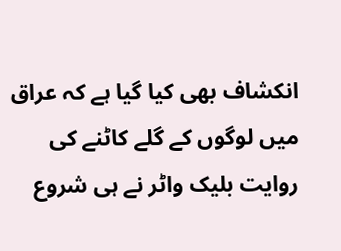انکشاف بھی کیا گیا ہے کہ عراق میں لوگوں کے گلے کاٹنے کی روایت بلیک واٹر نے ہی شروع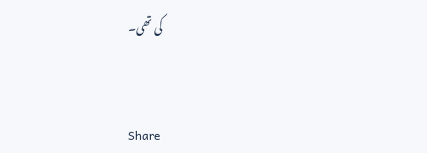کی تھی۔



Share